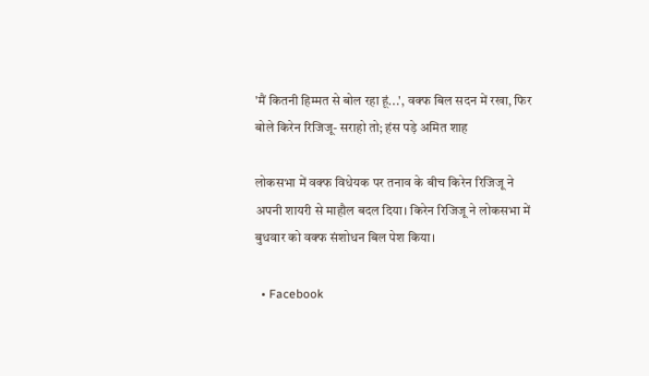'मैं कितनी हिम्मत से बोल रहा हूं...', वक्फ बिल सदन में रखा, फिर बोले किरेन रिजिजू- सराहो तो; हंस पड़े अमित शाह

लोकसभा में वक्फ विधेयक पर तनाव के बीच किरेन रिजिजू ने अपनी शायरी से माहौल बदल दिया। किरेन रिजिजू ने लोकसभा में बुधवार को वक्फ संशोधन बिल पेश किया।

  • Facebook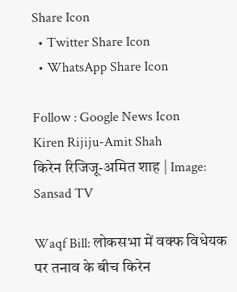Share Icon
  • Twitter Share Icon
  • WhatsApp Share Icon

Follow : Google News Icon
Kiren Rijiju-Amit Shah
किरेन रिजिजू-अमित शाह | Image: Sansad TV

Waqf Bill: लोकसभा में वक्फ विधेयक पर तनाव के बीच किरेन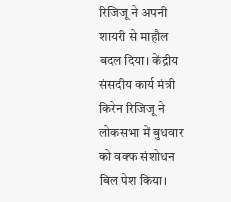रिजिजू ने अपनी शायरी से माहौल बदल दिया। केंद्रीय संसदीय कार्य मंत्री किरेन रिजिजू ने लोकसभा में बुधवार को वक्फ संशोधन बिल पेश किया।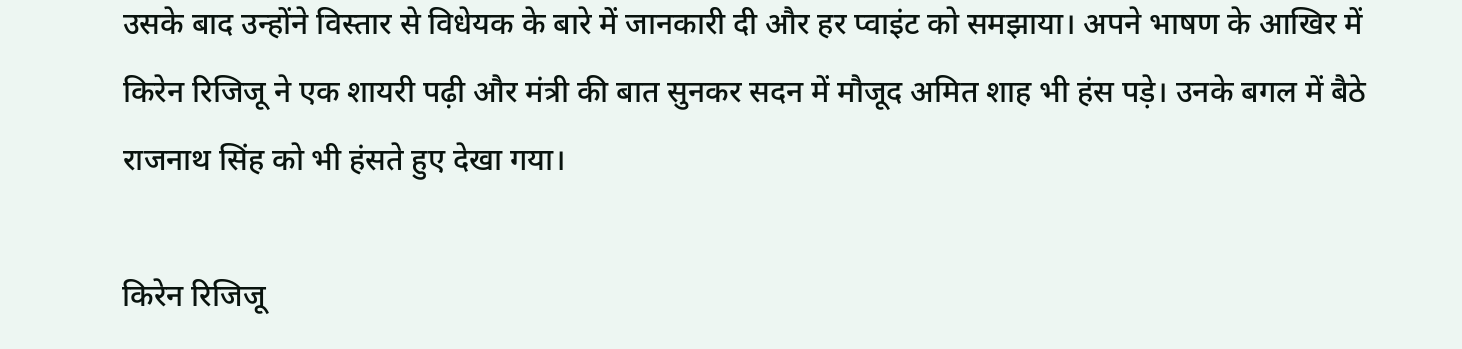उसके बाद उन्होंने विस्तार से विधेयक के बारे में जानकारी दी और हर प्वाइंट को समझाया। अपने भाषण के आखिर में किरेन रिजिजू ने एक शायरी पढ़ी और मंत्री की बात सुनकर सदन में मौजूद अमित शाह भी हंस पड़े। उनके बगल में बैठे राजनाथ सिंह को भी हंसते हुए देखा गया।

किरेन रिजिजू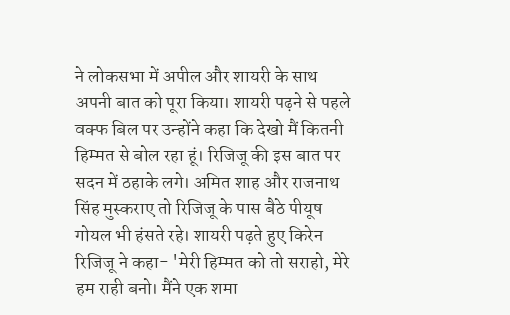ने लोकसभा में अपील और शायरी के साथ अपनी बात को पूरा किया। शायरी पढ़ने से पहले वक्फ बिल पर उन्होंने कहा कि देखो मैं कितनी हिम्मत से बोल रहा हूं। रिजिजू की इस बात पर सदन में ठहाके लगे। अमित शाह और राजनाथ सिंह मुस्कराए तो रिजिजू के पास बैठे पीयूष गोयल भी हंसते रहे। शायरी पढ़ते हुए किरेन रिजिजू ने कहा- 'मेरी हिम्मत को तो सराहो, मेरे हम राही बनो। मैंने एक शमा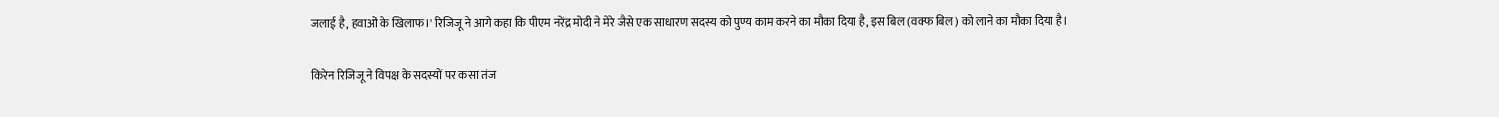जलाई है, हवाओं के खिलाफ।' रिजिजू ने आगे कहा कि पीएम नरेंद्र मोदी ने मेरे जैसे एक साधारण सदस्य को पुण्य काम करने का मौका दिया है, इस बिल (वक्फ बिल) को लाने का मौका दिया है।

किरेन रिजिजू ने विपक्ष के सदस्यों पर कसा तंज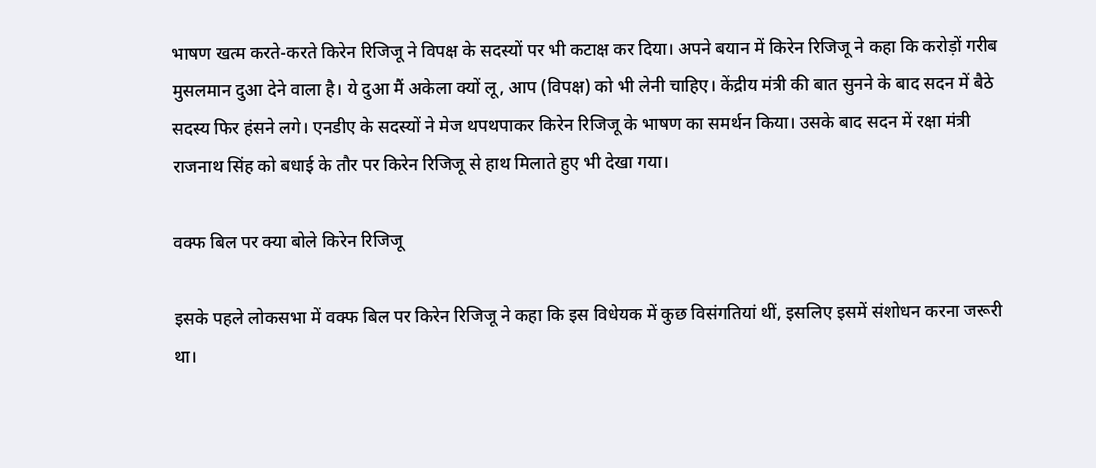भाषण खत्म करते-करते किरेन रिजिजू ने विपक्ष के सदस्यों पर भी कटाक्ष कर दिया। अपने बयान में किरेन रिजिजू ने कहा कि करोड़ों गरीब मुसलमान दुआ देने वाला है। ये दुआ मैं अकेला क्यों लू, आप (विपक्ष) को भी लेनी चाहिए। केंद्रीय मंत्री की बात सुनने के बाद सदन में बैठे सदस्य फिर हंसने लगे। एनडीए के सदस्यों ने मेज थपथपाकर किरेन रिजिजू के भाषण का समर्थन किया। उसके बाद सदन में रक्षा मंत्री राजनाथ सिंह को बधाई के तौर पर किरेन रिजिजू से हाथ मिलाते हुए भी देखा गया।

वक्फ बिल पर क्या बोले किरेन रिजिजू

इसके पहले लोकसभा में वक्फ बिल पर किरेन रिजिजू ने कहा कि इस विधेयक में कुछ विसंगतियां थीं, इसलिए इसमें संशोधन करना जरूरी था।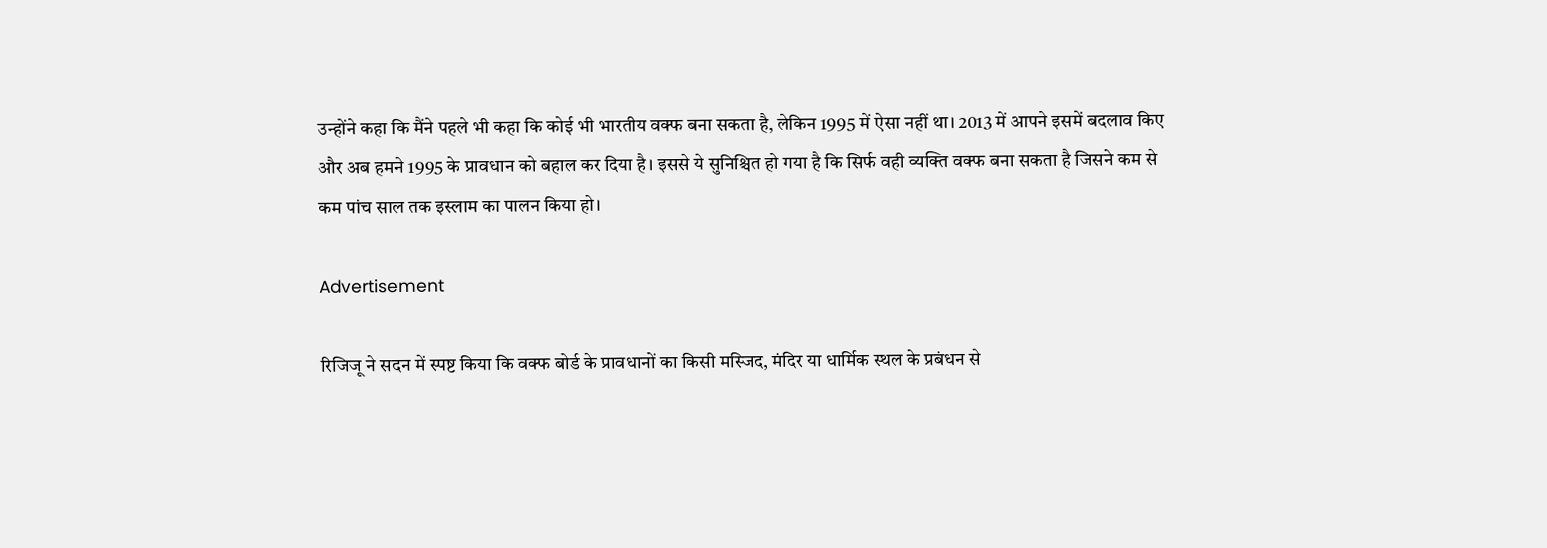उन्होंने कहा कि मैंने पहले भी कहा कि कोई भी भारतीय वक्फ बना सकता है, लेकिन 1995 में ऐसा नहीं था। 2013 में आपने इसमें बदलाव किए और अब हमने 1995 के प्रावधान को बहाल कर दिया है। इससे ये सुनिश्चित हो गया है कि सिर्फ वही व्यक्ति वक्फ बना सकता है जिसने कम से कम पांच साल तक इस्लाम का पालन किया हो।

Advertisement

रिजिजू ने सदन में स्पष्ट किया कि वक्फ बोर्ड के प्रावधानों का किसी मस्जिद, मंदिर या धार्मिक स्थल के प्रबंधन से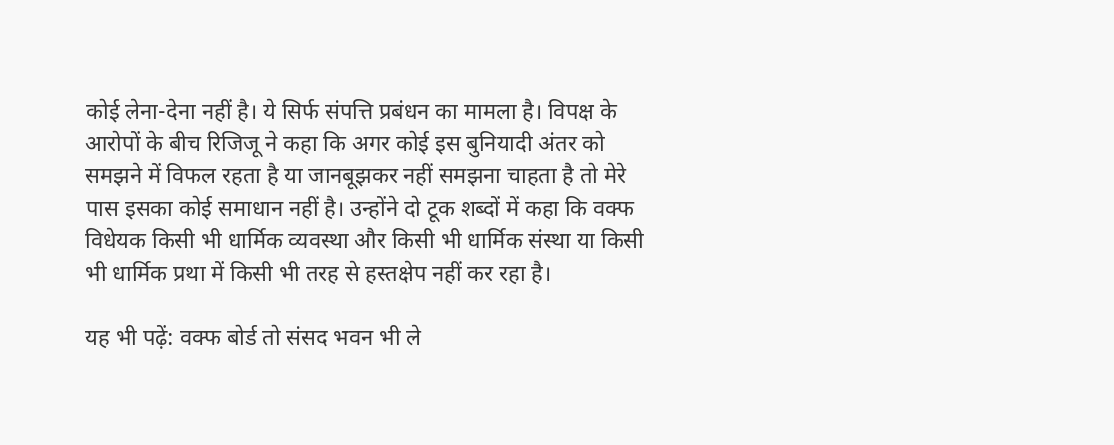कोई लेना-देना नहीं है। ये सिर्फ संपत्ति प्रबंधन का मामला है। विपक्ष के आरोपों के बीच रिजिजू ने कहा कि अगर कोई इस बुनियादी अंतर को समझने में विफल रहता है या जानबूझकर नहीं समझना चाहता है तो मेरे पास इसका कोई समाधान नहीं है। उन्होंने दो टूक शब्दों में कहा कि वक्फ विधेयक किसी भी धार्मिक व्यवस्था और किसी भी धार्मिक संस्था या किसी भी धार्मिक प्रथा में किसी भी तरह से हस्तक्षेप नहीं कर रहा है।

यह भी पढ़ें: वक्फ बोर्ड तो संसद भवन भी ले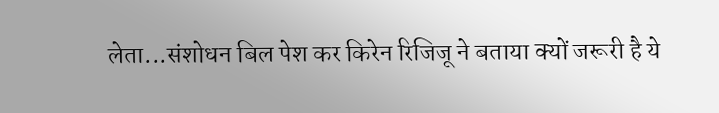लेता...संशोधन बिल पेश कर किरेन रिजिजू ने बताया क्यों जरूरी है ये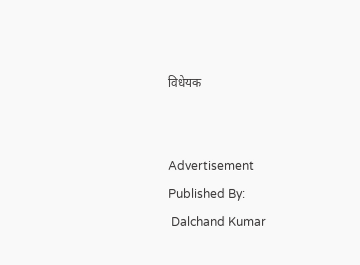विधेयक


Advertisement
Published By:
 Dalchand Kumar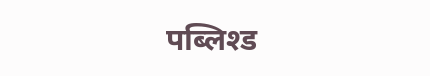पब्लिश्ड